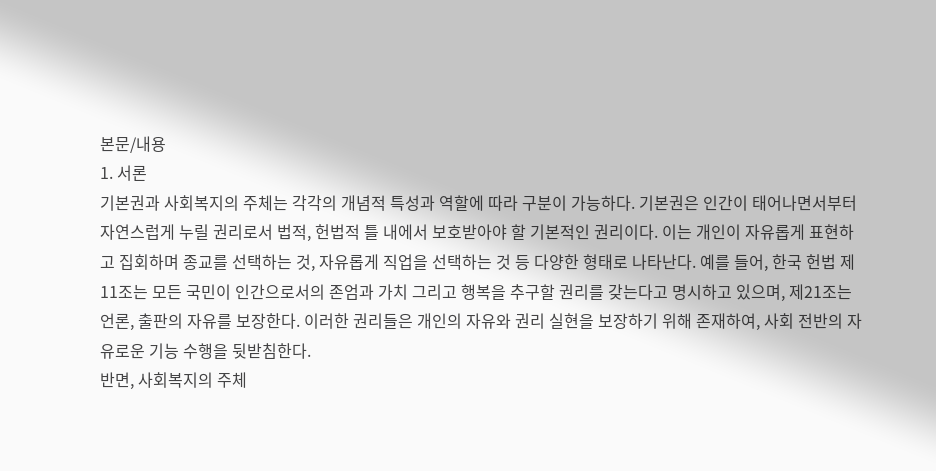본문/내용
1. 서론
기본권과 사회복지의 주체는 각각의 개념적 특성과 역할에 따라 구분이 가능하다. 기본권은 인간이 태어나면서부터 자연스럽게 누릴 권리로서 법적, 헌법적 틀 내에서 보호받아야 할 기본적인 권리이다. 이는 개인이 자유롭게 표현하고 집회하며 종교를 선택하는 것, 자유롭게 직업을 선택하는 것 등 다양한 형태로 나타난다. 예를 들어, 한국 헌법 제11조는 모든 국민이 인간으로서의 존엄과 가치 그리고 행복을 추구할 권리를 갖는다고 명시하고 있으며, 제21조는 언론, 출판의 자유를 보장한다. 이러한 권리들은 개인의 자유와 권리 실현을 보장하기 위해 존재하여, 사회 전반의 자유로운 기능 수행을 뒷받침한다.
반면, 사회복지의 주체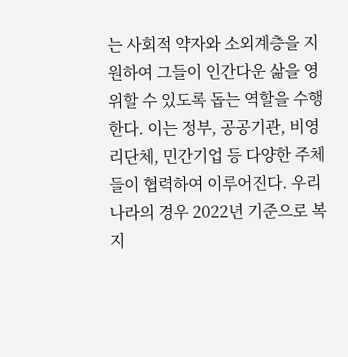는 사회적 약자와 소외계층을 지원하여 그들이 인간다운 삶을 영위할 수 있도록 돕는 역할을 수행한다. 이는 정부, 공공기관, 비영리단체, 민간기업 등 다양한 주체들이 협력하여 이루어진다. 우리나라의 경우 2022년 기준으로 복지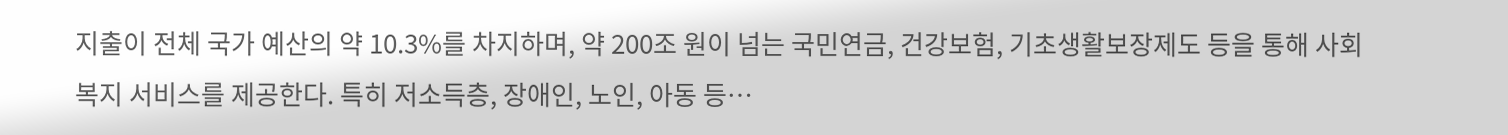지출이 전체 국가 예산의 약 10.3%를 차지하며, 약 200조 원이 넘는 국민연금, 건강보험, 기초생활보장제도 등을 통해 사회복지 서비스를 제공한다. 특히 저소득층, 장애인, 노인, 아동 등…